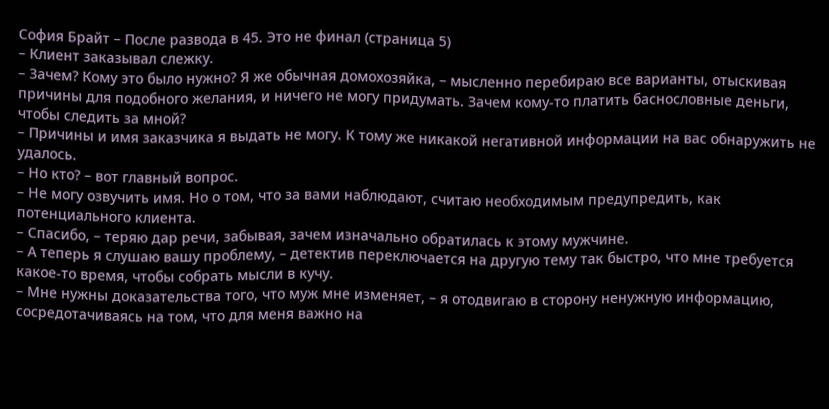София Брайт – После развода в 45. Это не финал (страница 5)
– Клиент заказывал слежку.
– Зачем? Кому это было нужно? Я же обычная домохозяйка, – мысленно перебираю все варианты, отыскивая причины для подобного желания, и ничего не могу придумать. Зачем кому-то платить баснословные деньги, чтобы следить за мной?
– Причины и имя заказчика я выдать не могу. К тому же никакой негативной информации на вас обнаружить не удалось.
– Но кто? – вот главный вопрос.
– Не могу озвучить имя. Но о том, что за вами наблюдают, считаю необходимым предупредить, как потенциального клиента.
– Спасибо, – теряю дар речи, забывая, зачем изначально обратилась к этому мужчине.
– А теперь я слушаю вашу проблему, – детектив переключается на другую тему так быстро, что мне требуется какое-то время, чтобы собрать мысли в кучу.
– Мне нужны доказательства того, что муж мне изменяет, – я отодвигаю в сторону ненужную информацию, сосредотачиваясь на том, что для меня важно на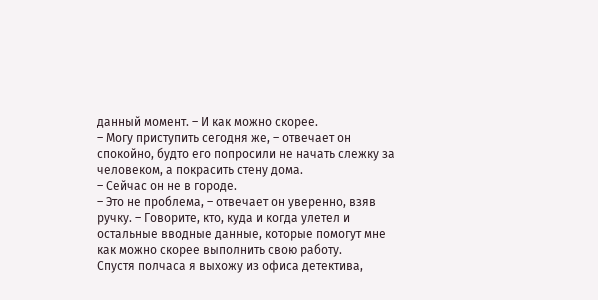данный момент. – И как можно скорее.
– Могу приступить сегодня же, – отвечает он спокойно, будто его попросили не начать слежку за человеком, а покрасить стену дома.
– Сейчас он не в городе.
– Это не проблема, – отвечает он уверенно, взяв ручку. – Говорите, кто, куда и когда улетел и остальные вводные данные, которые помогут мне как можно скорее выполнить свою работу.
Спустя полчаса я выхожу из офиса детектива,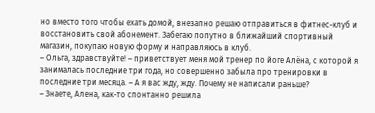но вместо того чтобы ехать домой, внезапно решаю отправиться в фитнес-клуб и восстановить свой абонемент. Забегаю попутно в ближайший спортивный магазин, покупаю новую форму и направляюсь в клуб.
– Ольга, здравствуйте! – приветствует меня мой тренер по йоге Алёна, с которой я занималась последние три года, но совершенно забыла про тренировки в последние три месяца. – А я вас жду, жду. Почему не написали раньше?
– Знаете, Алена, как-то спонтанно решила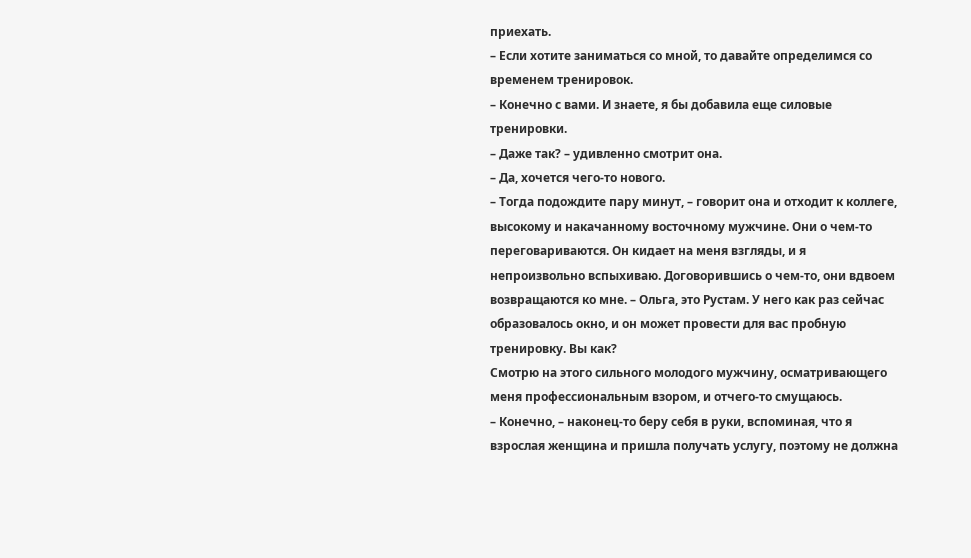приехать.
– Если хотите заниматься со мной, то давайте определимся со временем тренировок.
– Конечно с вами. И знаете, я бы добавила еще силовые тренировки.
– Даже так? – удивленно смотрит она.
– Да, хочется чего-то нового.
– Тогда подождите пару минут, – говорит она и отходит к коллеге, высокому и накачанному восточному мужчине. Они о чем-то переговариваются. Он кидает на меня взгляды, и я непроизвольно вспыхиваю. Договорившись о чем-то, они вдвоем возвращаются ко мне. – Ольга, это Рустам. У него как раз сейчас образовалось окно, и он может провести для вас пробную тренировку. Вы как?
Смотрю на этого сильного молодого мужчину, осматривающего меня профессиональным взором, и отчего-то смущаюсь.
– Конечно, – наконец-то беру себя в руки, вспоминая, что я взрослая женщина и пришла получать услугу, поэтому не должна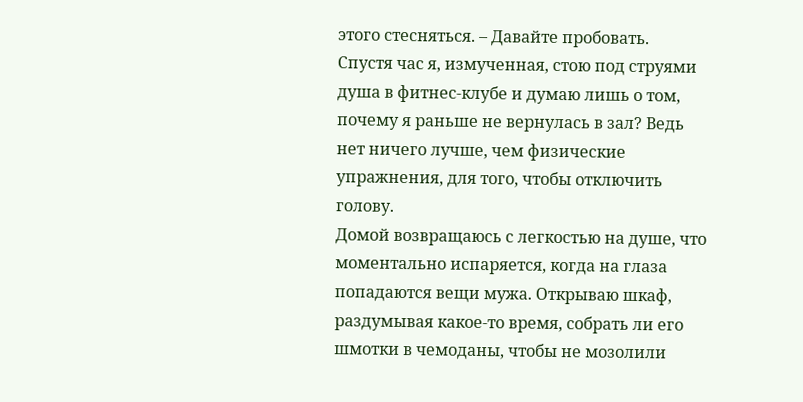этого стесняться. – Давайте пробовать.
Спустя час я, измученная, стою под струями душа в фитнес-клубе и думаю лишь о том, почему я раньше не вернулась в зал? Ведь нет ничего лучше, чем физические упражнения, для того, чтобы отключить голову.
Домой возвращаюсь с легкостью на душе, что моментально испаряется, когда на глаза попадаются вещи мужа. Открываю шкаф, раздумывая какое-то время, собрать ли его шмотки в чемоданы, чтобы не мозолили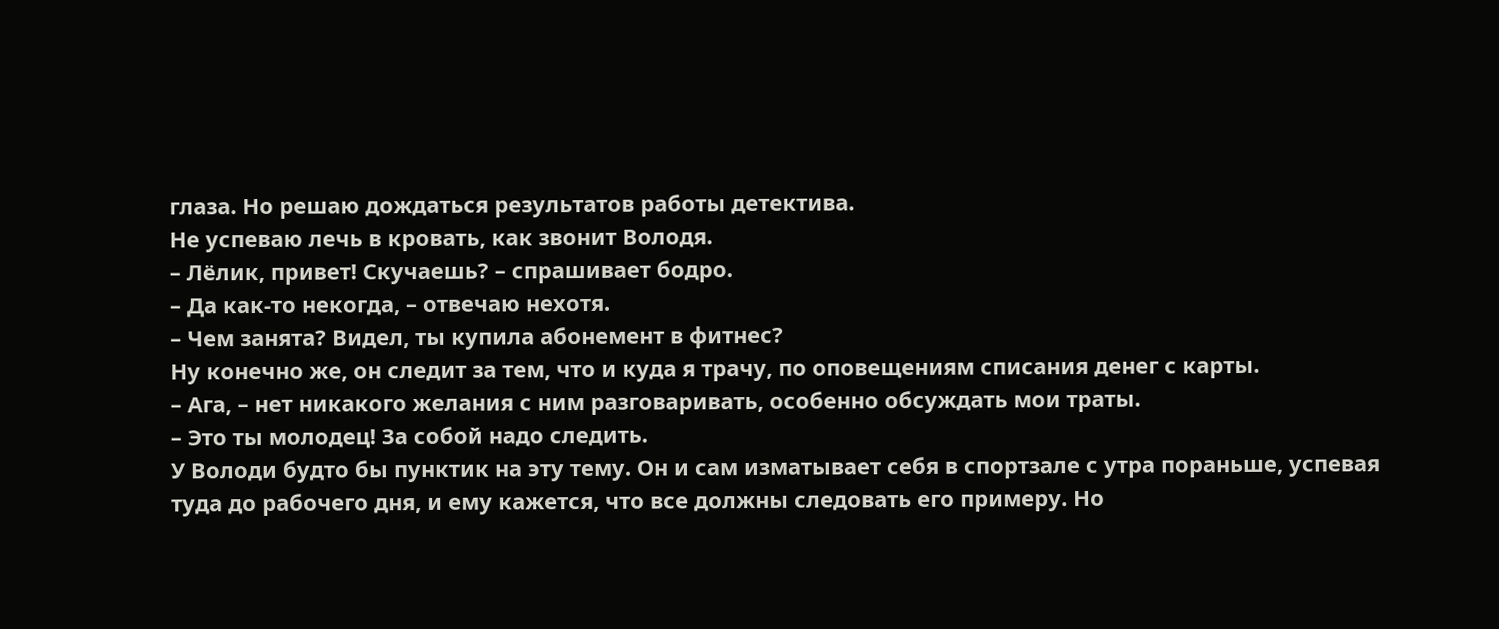глаза. Но решаю дождаться результатов работы детектива.
Не успеваю лечь в кровать, как звонит Володя.
– Лёлик, привет! Скучаешь? – спрашивает бодро.
– Да как-то некогда, – отвечаю нехотя.
– Чем занята? Видел, ты купила абонемент в фитнес?
Ну конечно же, он следит за тем, что и куда я трачу, по оповещениям списания денег с карты.
– Ага, – нет никакого желания с ним разговаривать, особенно обсуждать мои траты.
– Это ты молодец! За собой надо следить.
У Володи будто бы пунктик на эту тему. Он и сам изматывает себя в спортзале с утра пораньше, успевая туда до рабочего дня, и ему кажется, что все должны следовать его примеру. Но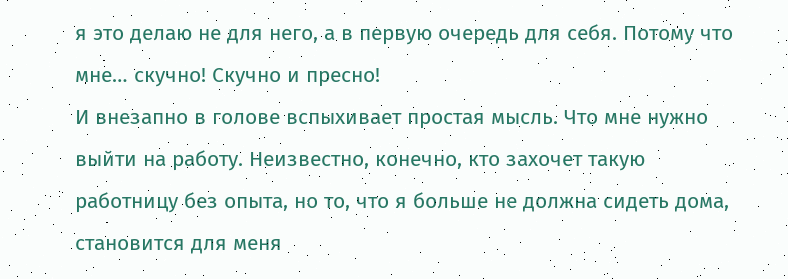я это делаю не для него, а в первую очередь для себя. Потому что мне… скучно! Скучно и пресно!
И внезапно в голове вспыхивает простая мысль. Что мне нужно выйти на работу. Неизвестно, конечно, кто захочет такую работницу без опыта, но то, что я больше не должна сидеть дома, становится для меня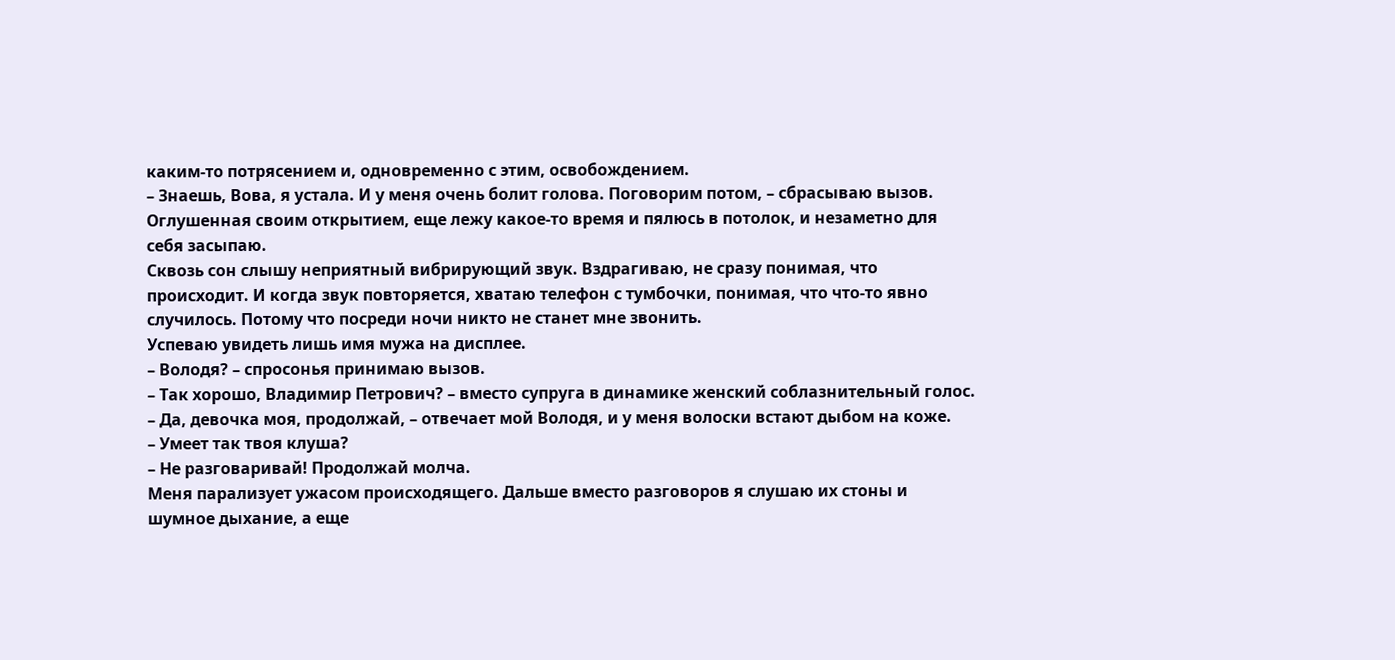каким-то потрясением и, одновременно с этим, освобождением.
– Знаешь, Вова, я устала. И у меня очень болит голова. Поговорим потом, – сбрасываю вызов.
Оглушенная своим открытием, еще лежу какое-то время и пялюсь в потолок, и незаметно для себя засыпаю.
Сквозь сон слышу неприятный вибрирующий звук. Вздрагиваю, не сразу понимая, что происходит. И когда звук повторяется, хватаю телефон с тумбочки, понимая, что что-то явно случилось. Потому что посреди ночи никто не станет мне звонить.
Успеваю увидеть лишь имя мужа на дисплее.
– Володя? – спросонья принимаю вызов.
– Так хорошо, Владимир Петрович? – вместо супруга в динамике женский соблазнительный голос.
– Да, девочка моя, продолжай, – отвечает мой Володя, и у меня волоски встают дыбом на коже.
– Умеет так твоя клуша?
– Не разговаривай! Продолжай молча.
Меня парализует ужасом происходящего. Дальше вместо разговоров я слушаю их стоны и шумное дыхание, а еще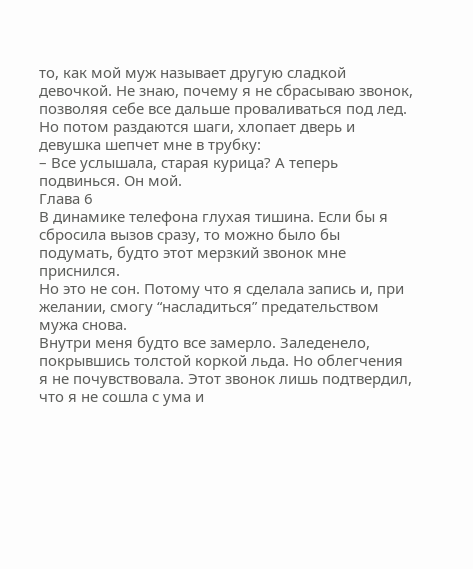то, как мой муж называет другую сладкой девочкой. Не знаю, почему я не сбрасываю звонок, позволяя себе все дальше проваливаться под лед. Но потом раздаются шаги, хлопает дверь и девушка шепчет мне в трубку:
– Все услышала, старая курица? А теперь подвинься. Он мой.
Глава 6
В динамике телефона глухая тишина. Если бы я сбросила вызов сразу, то можно было бы подумать, будто этот мерзкий звонок мне приснился.
Но это не сон. Потому что я сделала запись и, при желании, смогу “насладиться” предательством мужа снова.
Внутри меня будто все замерло. Заледенело, покрывшись толстой коркой льда. Но облегчения я не почувствовала. Этот звонок лишь подтвердил, что я не сошла с ума и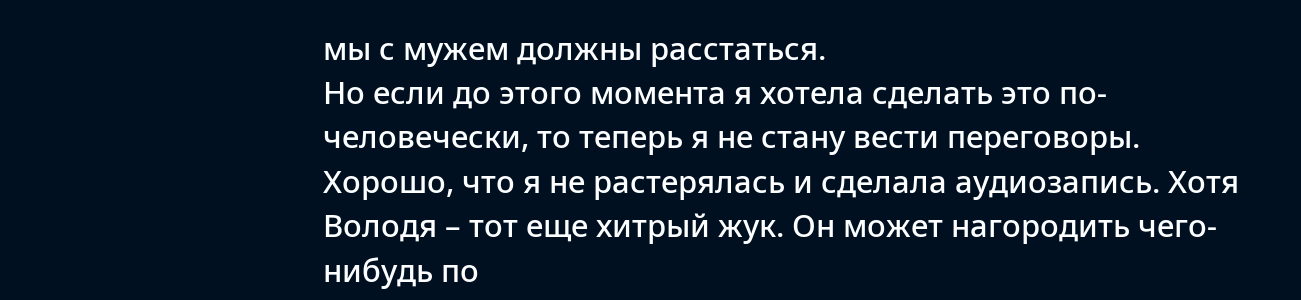мы с мужем должны расстаться.
Но если до этого момента я хотела сделать это по-человечески, то теперь я не стану вести переговоры.
Хорошо, что я не растерялась и сделала аудиозапись. Хотя Володя – тот еще хитрый жук. Он может нагородить чего-нибудь по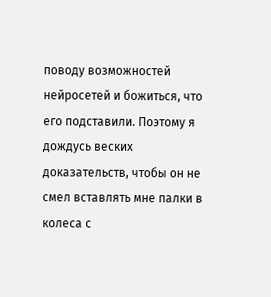поводу возможностей нейросетей и божиться, что его подставили. Поэтому я дождусь веских доказательств, чтобы он не смел вставлять мне палки в колеса с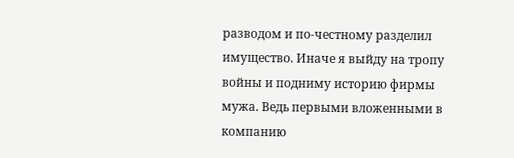разводом и по-честному разделил имущество. Иначе я выйду на тропу войны и подниму историю фирмы мужа. Ведь первыми вложенными в компанию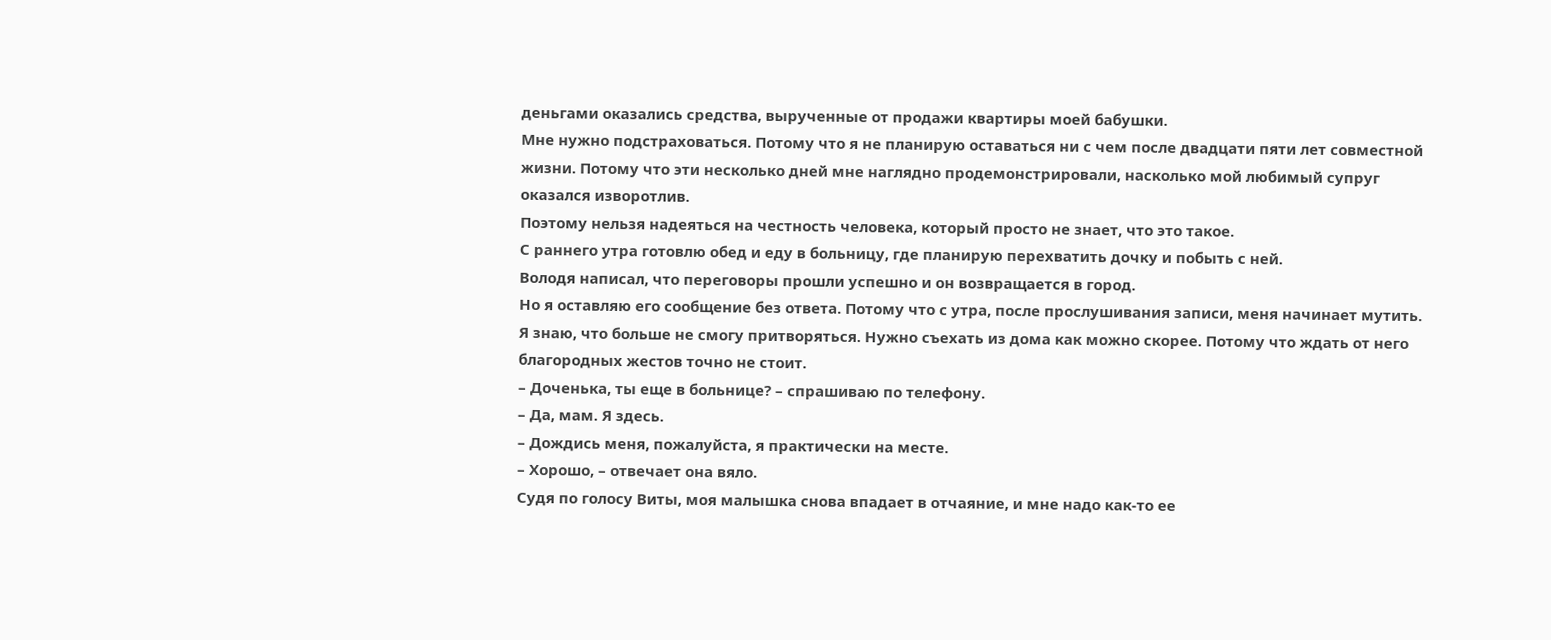деньгами оказались средства, вырученные от продажи квартиры моей бабушки.
Мне нужно подстраховаться. Потому что я не планирую оставаться ни с чем после двадцати пяти лет совместной жизни. Потому что эти несколько дней мне наглядно продемонстрировали, насколько мой любимый супруг оказался изворотлив.
Поэтому нельзя надеяться на честность человека, который просто не знает, что это такое.
С раннего утра готовлю обед и еду в больницу, где планирую перехватить дочку и побыть с ней.
Володя написал, что переговоры прошли успешно и он возвращается в город.
Но я оставляю его сообщение без ответа. Потому что с утра, после прослушивания записи, меня начинает мутить.
Я знаю, что больше не смогу притворяться. Нужно съехать из дома как можно скорее. Потому что ждать от него благородных жестов точно не стоит.
– Доченька, ты еще в больнице? – спрашиваю по телефону.
– Да, мам. Я здесь.
– Дождись меня, пожалуйста, я практически на месте.
– Хорошо, – отвечает она вяло.
Судя по голосу Виты, моя малышка снова впадает в отчаяние, и мне надо как-то ее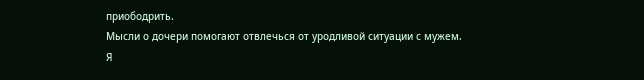приободрить.
Мысли о дочери помогают отвлечься от уродливой ситуации с мужем.
Я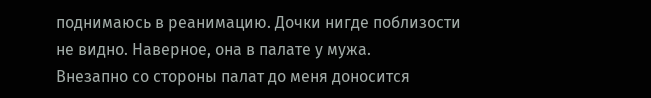поднимаюсь в реанимацию. Дочки нигде поблизости не видно. Наверное, она в палате у мужа.
Внезапно со стороны палат до меня доносится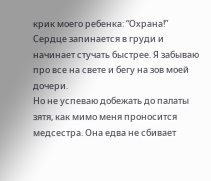крик моего ребенка: “Охрана!”
Сердце запинается в груди и начинает стучать быстрее. Я забываю про все на свете и бегу на зов моей дочери.
Но не успеваю добежать до палаты зятя, как мимо меня проносится медсестра. Она едва не сбивает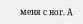меня с ног. А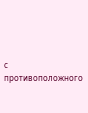с противоположного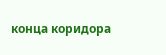конца коридора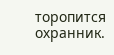торопится охранник.